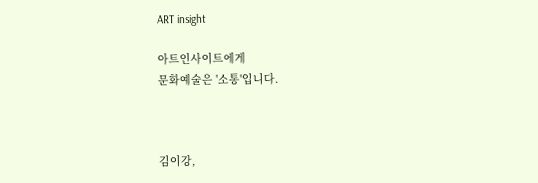ART insight

아트인사이트에게
문화예술은 '소통'입니다.



김이강,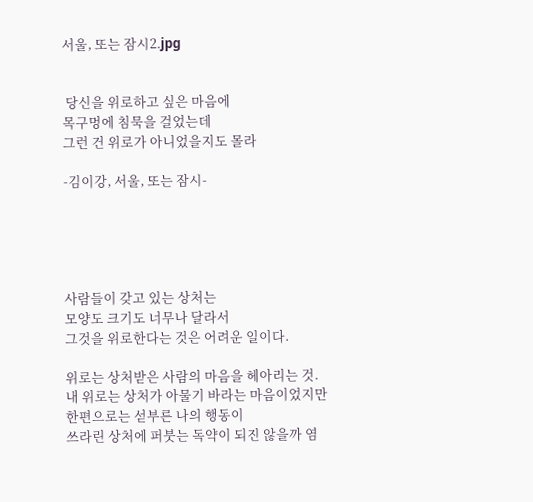서울, 또는 잠시2.jpg


 당신을 위로하고 싶은 마음에
목구멍에 침묵을 걸었는데
그런 건 위로가 아니었을지도 몰라

-김이강, 서울, 또는 잠시-





사람들이 갖고 있는 상처는
모양도 크기도 너무나 달라서
그것을 위로한다는 것은 어려운 일이다.

위로는 상처받은 사람의 마음을 헤아리는 것.
내 위로는 상처가 아물기 바라는 마음이었지만
한편으로는 섣부른 나의 행동이
쓰라린 상처에 퍼붓는 독약이 되진 않을까 염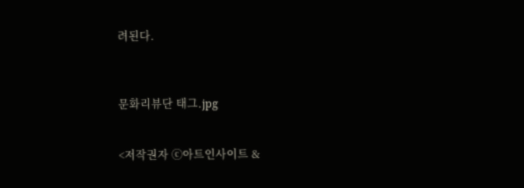려된다.



문화리뷰단 태그.jpg


<저작권자 ⓒ아트인사이트 &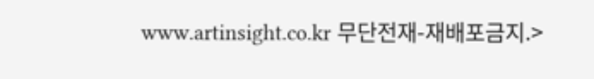www.artinsight.co.kr 무단전재-재배포금지.>